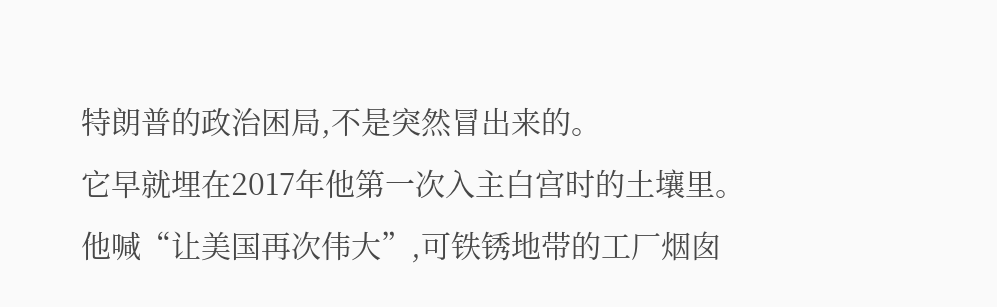特朗普的政治困局,不是突然冒出来的。
它早就埋在2017年他第一次入主白宫时的土壤里。
他喊“让美国再次伟大”,可铁锈地带的工厂烟囱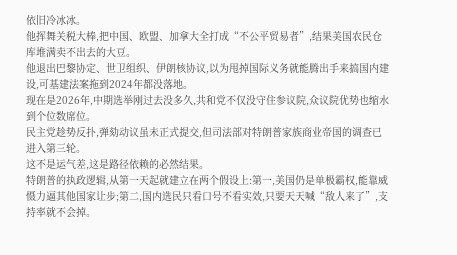依旧冷冰冰。
他挥舞关税大棒,把中国、欧盟、加拿大全打成“不公平贸易者”,结果美国农民仓库堆满卖不出去的大豆。
他退出巴黎协定、世卫组织、伊朗核协议,以为甩掉国际义务就能腾出手来搞国内建设,可基建法案拖到2024年都没落地。
现在是2026年,中期选举刚过去没多久,共和党不仅没守住参议院,众议院优势也缩水到个位数席位。
民主党趁势反扑,弹劾动议虽未正式提交,但司法部对特朗普家族商业帝国的调查已进入第三轮。
这不是运气差,这是路径依赖的必然结果。
特朗普的执政逻辑,从第一天起就建立在两个假设上:第一,美国仍是单极霸权,能靠威慑力逼其他国家让步;第二,国内选民只看口号不看实效,只要天天喊“敌人来了”,支持率就不会掉。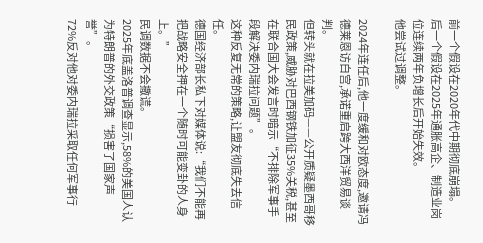前一个假设在2020年代中期彻底崩塌。
后一个假设在2025年通胀高企、制造业岗位连续两年负增长后开始失效。
他尝试过调整。

2024年连任后,他一度缓和对欧态度,邀请冯德莱恩访白宫,承诺重启跨大西洋贸易谈判。
但转头就在拉美加码——公开质疑墨西哥移民政策,威胁对巴西钢铁加征35%关税,甚至在联合国大会发言时暗示“不排除军事手段解决委内瑞拉问题”。
这种反复无常的策略,让盟友彻底失去信任。
德国经济部长私下对媒体说:“我们不能再把战略安全押在一个随时可能变卦的人身上。”
民调数据不会撒谎。
2025年底盖洛普调查显示,58%的美国人认为特朗普的外交政策“损害了国家声誉”。
72%反对他对委内瑞拉采取任何军事行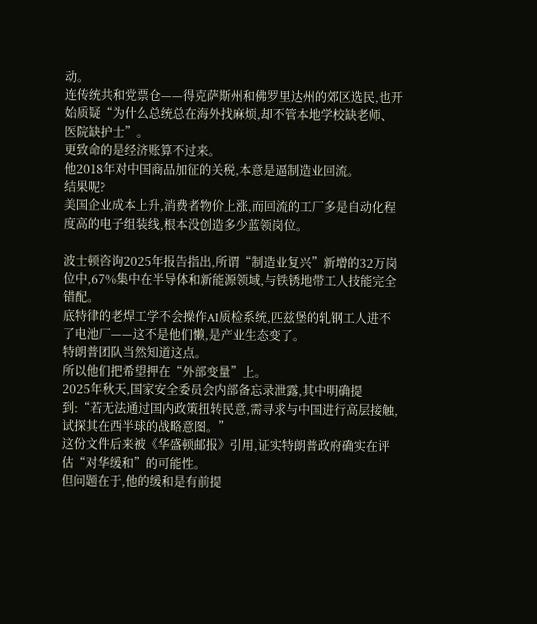动。
连传统共和党票仓——得克萨斯州和佛罗里达州的郊区选民,也开始质疑“为什么总统总在海外找麻烦,却不管本地学校缺老师、医院缺护士”。
更致命的是经济账算不过来。
他2018年对中国商品加征的关税,本意是逼制造业回流。
结果呢?
美国企业成本上升,消费者物价上涨,而回流的工厂多是自动化程度高的电子组装线,根本没创造多少蓝领岗位。

波士顿咨询2025年报告指出,所谓“制造业复兴”新增的32万岗位中,67%集中在半导体和新能源领域,与铁锈地带工人技能完全错配。
底特律的老焊工学不会操作AI质检系统,匹兹堡的轧钢工人进不了电池厂——这不是他们懒,是产业生态变了。
特朗普团队当然知道这点。
所以他们把希望押在“外部变量”上。
2025年秋天,国家安全委员会内部备忘录泄露,其中明确提到:“若无法通过国内政策扭转民意,需寻求与中国进行高层接触,试探其在西半球的战略意图。”
这份文件后来被《华盛顿邮报》引用,证实特朗普政府确实在评估“对华缓和”的可能性。
但问题在于,他的缓和是有前提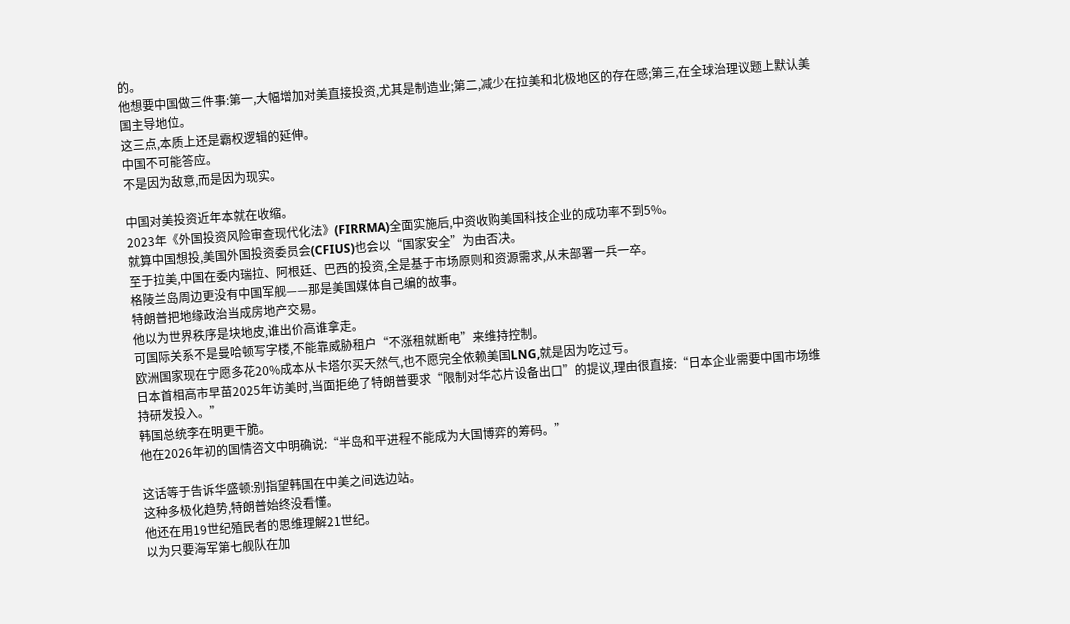的。
他想要中国做三件事:第一,大幅增加对美直接投资,尤其是制造业;第二,减少在拉美和北极地区的存在感;第三,在全球治理议题上默认美国主导地位。
这三点,本质上还是霸权逻辑的延伸。
中国不可能答应。
不是因为敌意,而是因为现实。

中国对美投资近年本就在收缩。
2023年《外国投资风险审查现代化法》(FIRRMA)全面实施后,中资收购美国科技企业的成功率不到5%。
就算中国想投,美国外国投资委员会(CFIUS)也会以“国家安全”为由否决。
至于拉美,中国在委内瑞拉、阿根廷、巴西的投资,全是基于市场原则和资源需求,从未部署一兵一卒。
格陵兰岛周边更没有中国军舰——那是美国媒体自己编的故事。
特朗普把地缘政治当成房地产交易。
他以为世界秩序是块地皮,谁出价高谁拿走。
可国际关系不是曼哈顿写字楼,不能靠威胁租户“不涨租就断电”来维持控制。
欧洲国家现在宁愿多花20%成本从卡塔尔买天然气,也不愿完全依赖美国LNG,就是因为吃过亏。
日本首相高市早苗2025年访美时,当面拒绝了特朗普要求“限制对华芯片设备出口”的提议,理由很直接:“日本企业需要中国市场维持研发投入。”
韩国总统李在明更干脆。
他在2026年初的国情咨文中明确说:“半岛和平进程不能成为大国博弈的筹码。”

这话等于告诉华盛顿:别指望韩国在中美之间选边站。
这种多极化趋势,特朗普始终没看懂。
他还在用19世纪殖民者的思维理解21世纪。
以为只要海军第七舰队在加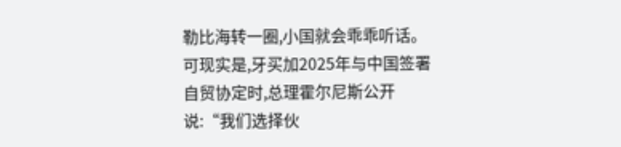勒比海转一圈,小国就会乖乖听话。
可现实是,牙买加2025年与中国签署自贸协定时,总理霍尔尼斯公开说:“我们选择伙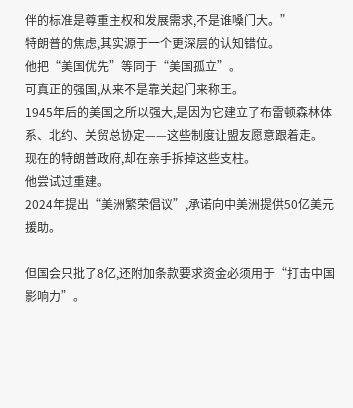伴的标准是尊重主权和发展需求,不是谁嗓门大。”
特朗普的焦虑,其实源于一个更深层的认知错位。
他把“美国优先”等同于“美国孤立”。
可真正的强国,从来不是靠关起门来称王。
1945年后的美国之所以强大,是因为它建立了布雷顿森林体系、北约、关贸总协定——这些制度让盟友愿意跟着走。
现在的特朗普政府,却在亲手拆掉这些支柱。
他尝试过重建。
2024年提出“美洲繁荣倡议”,承诺向中美洲提供50亿美元援助。

但国会只批了8亿,还附加条款要求资金必须用于“打击中国影响力”。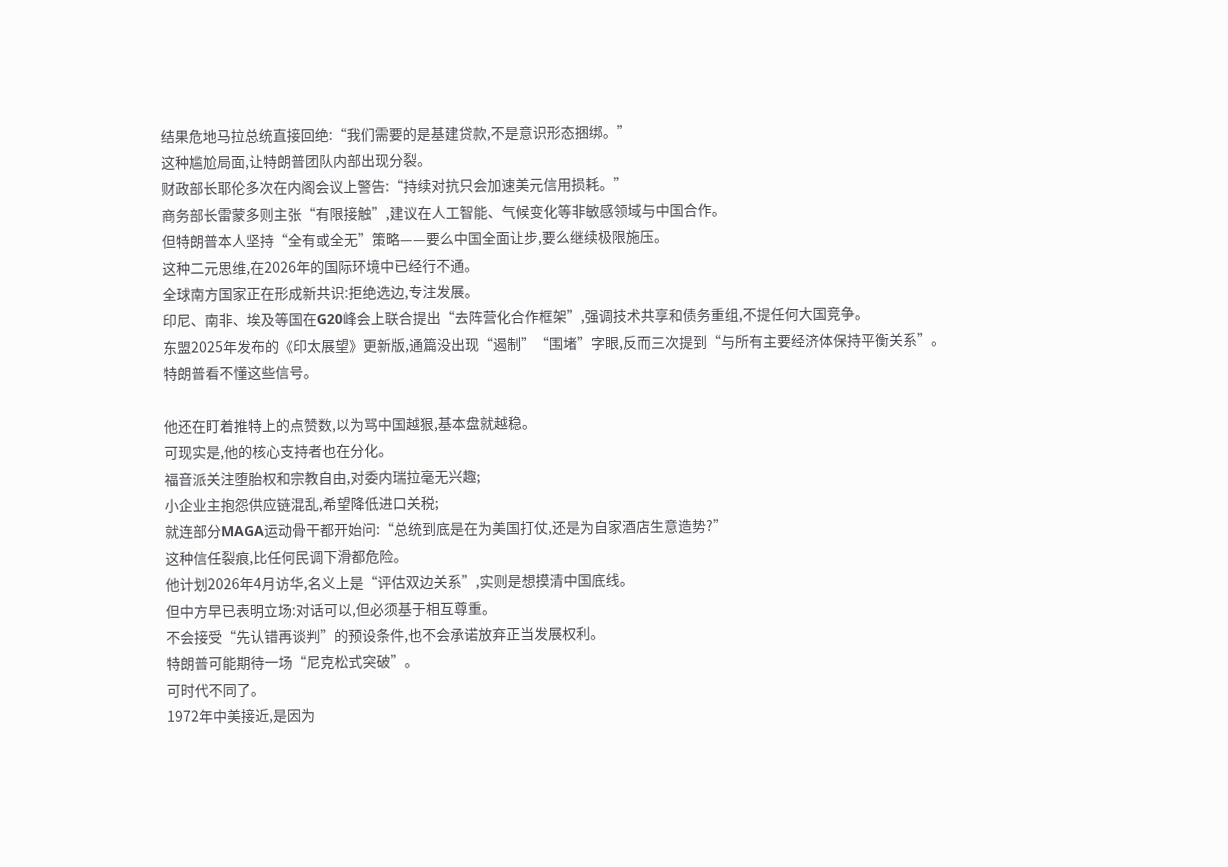结果危地马拉总统直接回绝:“我们需要的是基建贷款,不是意识形态捆绑。”
这种尴尬局面,让特朗普团队内部出现分裂。
财政部长耶伦多次在内阁会议上警告:“持续对抗只会加速美元信用损耗。”
商务部长雷蒙多则主张“有限接触”,建议在人工智能、气候变化等非敏感领域与中国合作。
但特朗普本人坚持“全有或全无”策略——要么中国全面让步,要么继续极限施压。
这种二元思维,在2026年的国际环境中已经行不通。
全球南方国家正在形成新共识:拒绝选边,专注发展。
印尼、南非、埃及等国在G20峰会上联合提出“去阵营化合作框架”,强调技术共享和债务重组,不提任何大国竞争。
东盟2025年发布的《印太展望》更新版,通篇没出现“遏制”“围堵”字眼,反而三次提到“与所有主要经济体保持平衡关系”。
特朗普看不懂这些信号。

他还在盯着推特上的点赞数,以为骂中国越狠,基本盘就越稳。
可现实是,他的核心支持者也在分化。
福音派关注堕胎权和宗教自由,对委内瑞拉毫无兴趣;
小企业主抱怨供应链混乱,希望降低进口关税;
就连部分MAGA运动骨干都开始问:“总统到底是在为美国打仗,还是为自家酒店生意造势?”
这种信任裂痕,比任何民调下滑都危险。
他计划2026年4月访华,名义上是“评估双边关系”,实则是想摸清中国底线。
但中方早已表明立场:对话可以,但必须基于相互尊重。
不会接受“先认错再谈判”的预设条件,也不会承诺放弃正当发展权利。
特朗普可能期待一场“尼克松式突破”。
可时代不同了。
1972年中美接近,是因为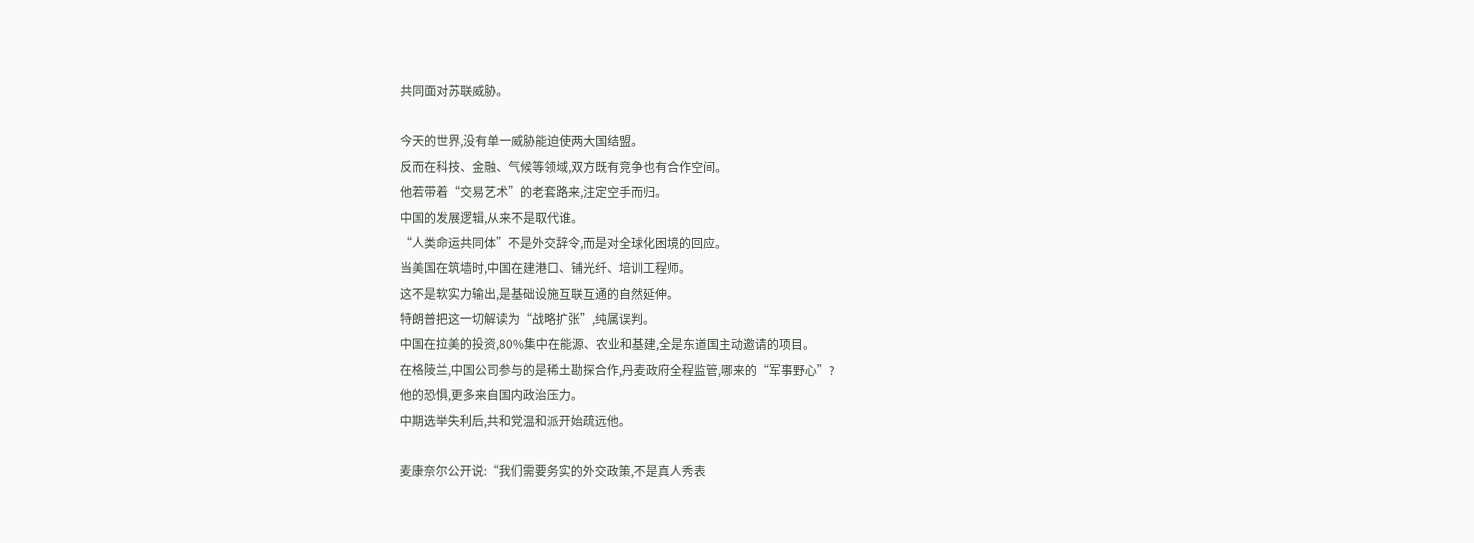共同面对苏联威胁。

今天的世界,没有单一威胁能迫使两大国结盟。
反而在科技、金融、气候等领域,双方既有竞争也有合作空间。
他若带着“交易艺术”的老套路来,注定空手而归。
中国的发展逻辑,从来不是取代谁。
“人类命运共同体”不是外交辞令,而是对全球化困境的回应。
当美国在筑墙时,中国在建港口、铺光纤、培训工程师。
这不是软实力输出,是基础设施互联互通的自然延伸。
特朗普把这一切解读为“战略扩张”,纯属误判。
中国在拉美的投资,80%集中在能源、农业和基建,全是东道国主动邀请的项目。
在格陵兰,中国公司参与的是稀土勘探合作,丹麦政府全程监管,哪来的“军事野心”?
他的恐惧,更多来自国内政治压力。
中期选举失利后,共和党温和派开始疏远他。

麦康奈尔公开说:“我们需要务实的外交政策,不是真人秀表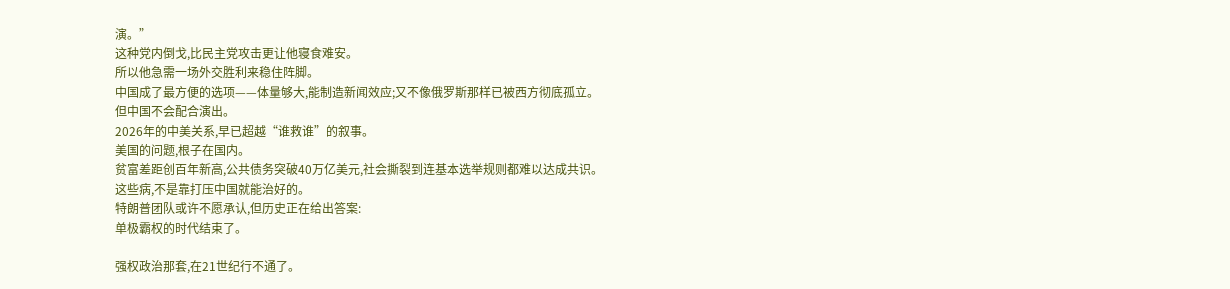演。”
这种党内倒戈,比民主党攻击更让他寝食难安。
所以他急需一场外交胜利来稳住阵脚。
中国成了最方便的选项——体量够大,能制造新闻效应;又不像俄罗斯那样已被西方彻底孤立。
但中国不会配合演出。
2026年的中美关系,早已超越“谁救谁”的叙事。
美国的问题,根子在国内。
贫富差距创百年新高,公共债务突破40万亿美元,社会撕裂到连基本选举规则都难以达成共识。
这些病,不是靠打压中国就能治好的。
特朗普团队或许不愿承认,但历史正在给出答案:
单极霸权的时代结束了。

强权政治那套,在21世纪行不通了。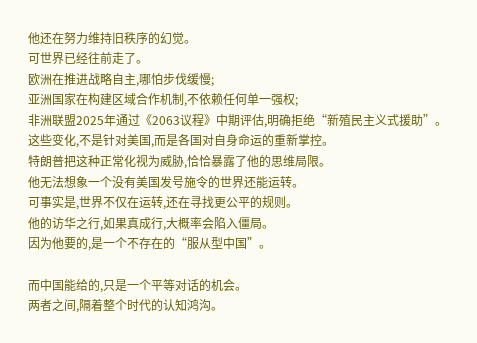他还在努力维持旧秩序的幻觉。
可世界已经往前走了。
欧洲在推进战略自主,哪怕步伐缓慢;
亚洲国家在构建区域合作机制,不依赖任何单一强权;
非洲联盟2025年通过《2063议程》中期评估,明确拒绝“新殖民主义式援助”。
这些变化,不是针对美国,而是各国对自身命运的重新掌控。
特朗普把这种正常化视为威胁,恰恰暴露了他的思维局限。
他无法想象一个没有美国发号施令的世界还能运转。
可事实是,世界不仅在运转,还在寻找更公平的规则。
他的访华之行,如果真成行,大概率会陷入僵局。
因为他要的,是一个不存在的“服从型中国”。

而中国能给的,只是一个平等对话的机会。
两者之间,隔着整个时代的认知鸿沟。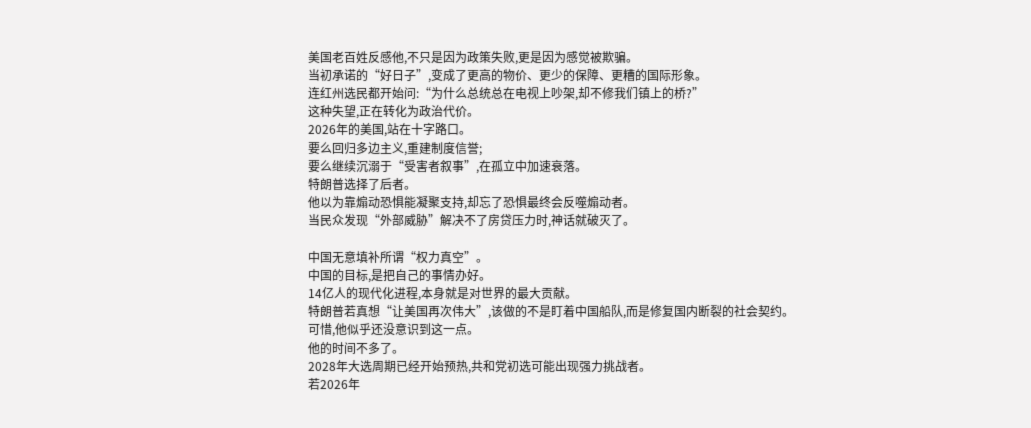美国老百姓反感他,不只是因为政策失败,更是因为感觉被欺骗。
当初承诺的“好日子”,变成了更高的物价、更少的保障、更糟的国际形象。
连红州选民都开始问:“为什么总统总在电视上吵架,却不修我们镇上的桥?”
这种失望,正在转化为政治代价。
2026年的美国,站在十字路口。
要么回归多边主义,重建制度信誉;
要么继续沉溺于“受害者叙事”,在孤立中加速衰落。
特朗普选择了后者。
他以为靠煽动恐惧能凝聚支持,却忘了恐惧最终会反噬煽动者。
当民众发现“外部威胁”解决不了房贷压力时,神话就破灭了。

中国无意填补所谓“权力真空”。
中国的目标,是把自己的事情办好。
14亿人的现代化进程,本身就是对世界的最大贡献。
特朗普若真想“让美国再次伟大”,该做的不是盯着中国船队,而是修复国内断裂的社会契约。
可惜,他似乎还没意识到这一点。
他的时间不多了。
2028年大选周期已经开始预热,共和党初选可能出现强力挑战者。
若2026年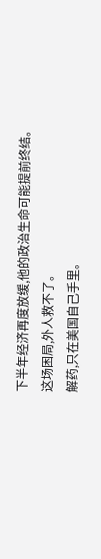下半年经济再度放缓,他的政治生命可能提前终结。
这场困局,外人救不了。
解药,只在美国自己手里。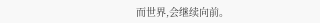而世界,会继续向前。